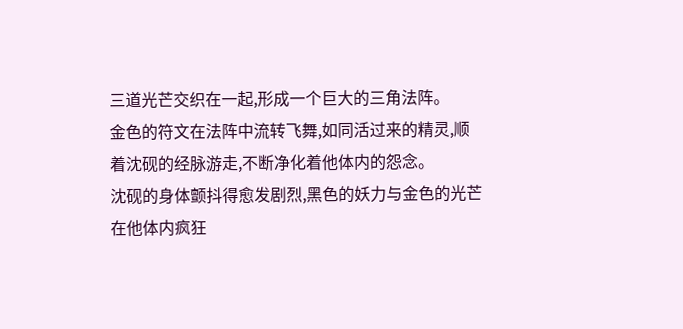三道光芒交织在一起,形成一个巨大的三角法阵。
金色的符文在法阵中流转飞舞,如同活过来的精灵,顺着沈砚的经脉游走,不断净化着他体内的怨念。
沈砚的身体颤抖得愈发剧烈,黑色的妖力与金色的光芒在他体内疯狂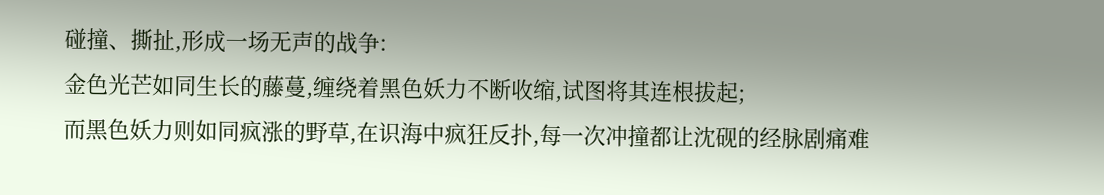碰撞、撕扯,形成一场无声的战争:
金色光芒如同生长的藤蔓,缠绕着黑色妖力不断收缩,试图将其连根拔起;
而黑色妖力则如同疯涨的野草,在识海中疯狂反扑,每一次冲撞都让沈砚的经脉剧痛难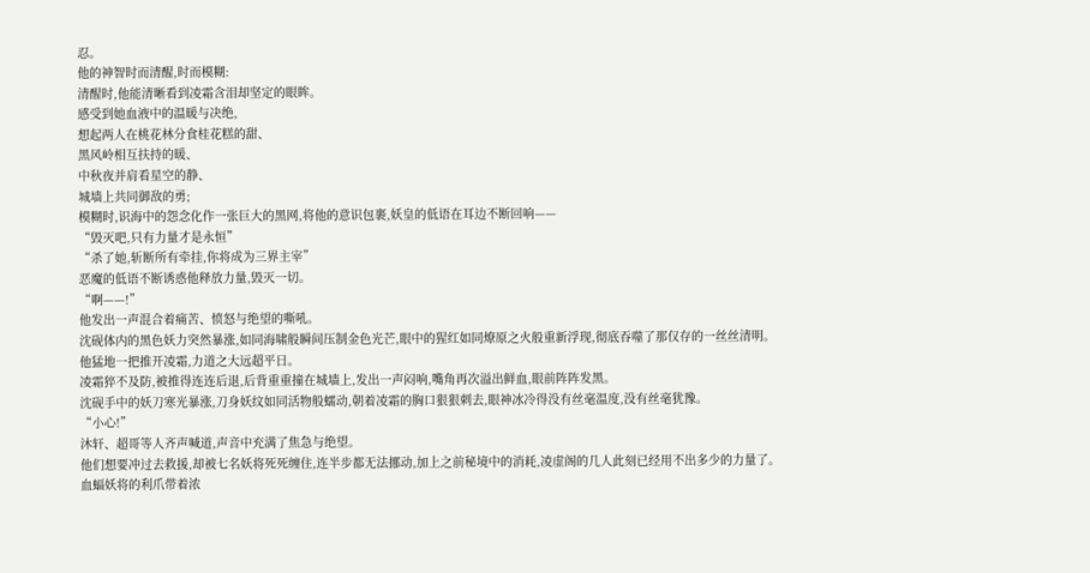忍。
他的神智时而清醒,时而模糊:
清醒时,他能清晰看到凌霜含泪却坚定的眼眸。
感受到她血液中的温暖与决绝,
想起两人在桃花林分食桂花糕的甜、
黑风岭相互扶持的暖、
中秋夜并肩看星空的静、
城墙上共同御敌的勇;
模糊时,识海中的怨念化作一张巨大的黑网,将他的意识包裹,妖皇的低语在耳边不断回响——
“毁灭吧,只有力量才是永恒”
“杀了她,斩断所有牵挂,你将成为三界主宰”
恶魔的低语不断诱惑他释放力量,毁灭一切。
“啊——!”
他发出一声混合着痛苦、愤怒与绝望的嘶吼。
沈砚体内的黑色妖力突然暴涨,如同海啸般瞬间压制金色光芒,眼中的猩红如同燎原之火般重新浮现,彻底吞噬了那仅存的一丝丝清明。
他猛地一把推开凌霜,力道之大远超平日。
凌霜猝不及防,被推得连连后退,后背重重撞在城墙上,发出一声闷响,嘴角再次溢出鲜血,眼前阵阵发黑。
沈砚手中的妖刀寒光暴涨,刀身妖纹如同活物般蠕动,朝着凌霜的胸口狠狠刺去,眼神冰冷得没有丝毫温度,没有丝毫犹豫。
“小心!”
沐轩、超哥等人齐声喊道,声音中充满了焦急与绝望。
他们想要冲过去救援,却被七名妖将死死缠住,连半步都无法挪动,加上之前秘境中的消耗,凌虚阁的几人此刻已经用不出多少的力量了。
血蝠妖将的利爪带着浓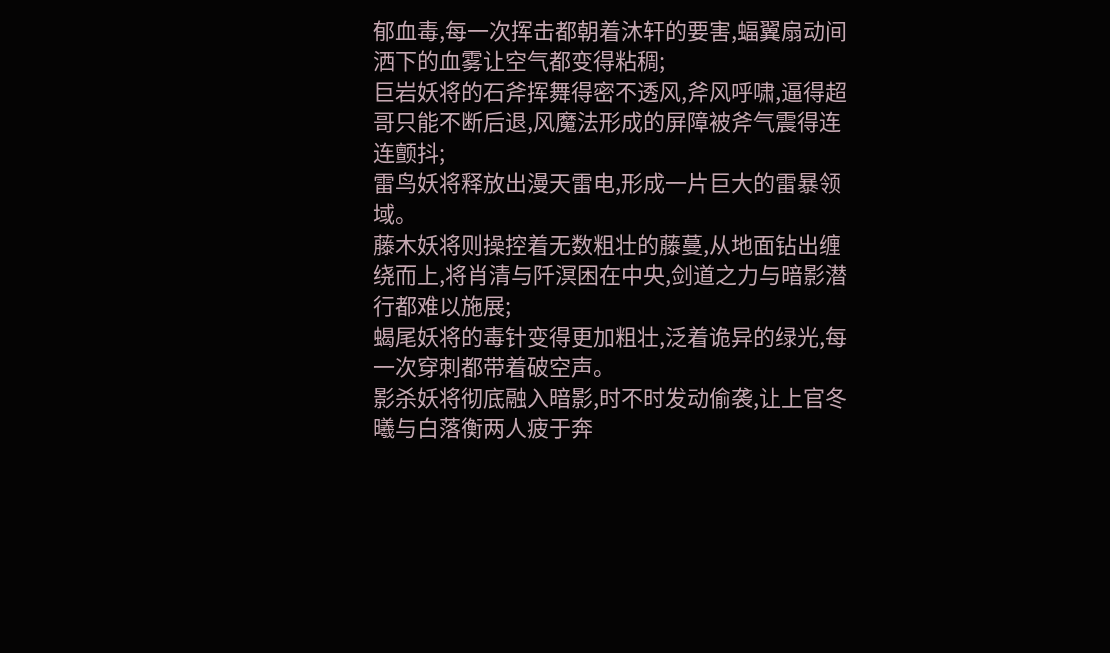郁血毒,每一次挥击都朝着沐轩的要害,蝠翼扇动间洒下的血雾让空气都变得粘稠;
巨岩妖将的石斧挥舞得密不透风,斧风呼啸,逼得超哥只能不断后退,风魔法形成的屏障被斧气震得连连颤抖;
雷鸟妖将释放出漫天雷电,形成一片巨大的雷暴领域。
藤木妖将则操控着无数粗壮的藤蔓,从地面钻出缠绕而上,将肖清与阡溟困在中央,剑道之力与暗影潜行都难以施展;
蝎尾妖将的毒针变得更加粗壮,泛着诡异的绿光,每一次穿刺都带着破空声。
影杀妖将彻底融入暗影,时不时发动偷袭,让上官冬曦与白落衡两人疲于奔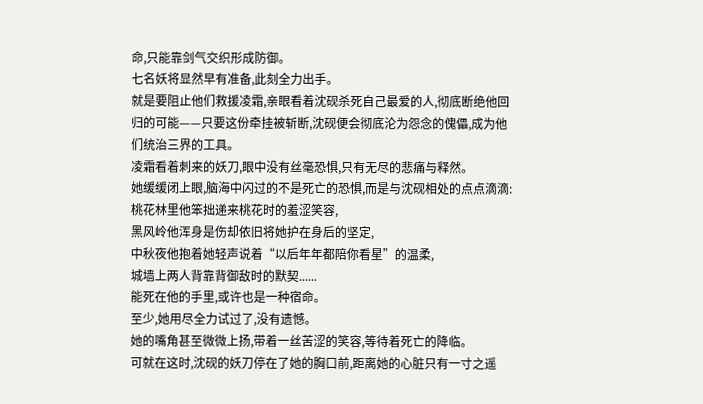命,只能靠剑气交织形成防御。
七名妖将显然早有准备,此刻全力出手。
就是要阻止他们救援凌霜,亲眼看着沈砚杀死自己最爱的人,彻底断绝他回归的可能——只要这份牵挂被斩断,沈砚便会彻底沦为怨念的傀儡,成为他们统治三界的工具。
凌霜看着刺来的妖刀,眼中没有丝毫恐惧,只有无尽的悲痛与释然。
她缓缓闭上眼,脑海中闪过的不是死亡的恐惧,而是与沈砚相处的点点滴滴:
桃花林里他笨拙递来桃花时的羞涩笑容,
黑风岭他浑身是伤却依旧将她护在身后的坚定,
中秋夜他抱着她轻声说着“以后年年都陪你看星”的温柔,
城墙上两人背靠背御敌时的默契......
能死在他的手里,或许也是一种宿命。
至少,她用尽全力试过了,没有遗憾。
她的嘴角甚至微微上扬,带着一丝苦涩的笑容,等待着死亡的降临。
可就在这时,沈砚的妖刀停在了她的胸口前,距离她的心脏只有一寸之遥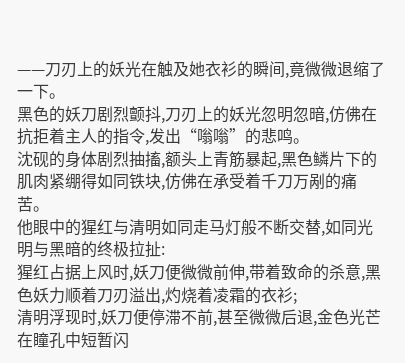——刀刃上的妖光在触及她衣衫的瞬间,竟微微退缩了一下。
黑色的妖刀剧烈颤抖,刀刃上的妖光忽明忽暗,仿佛在抗拒着主人的指令,发出“嗡嗡”的悲鸣。
沈砚的身体剧烈抽搐,额头上青筋暴起,黑色鳞片下的肌肉紧绷得如同铁块,仿佛在承受着千刀万剐的痛苦。
他眼中的猩红与清明如同走马灯般不断交替,如同光明与黑暗的终极拉扯:
猩红占据上风时,妖刀便微微前伸,带着致命的杀意,黑色妖力顺着刀刃溢出,灼烧着凌霜的衣衫;
清明浮现时,妖刀便停滞不前,甚至微微后退,金色光芒在瞳孔中短暂闪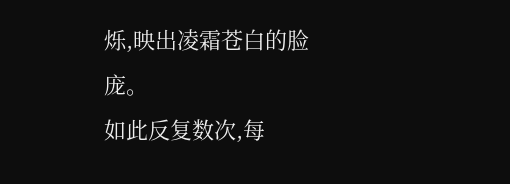烁,映出凌霜苍白的脸庞。
如此反复数次,每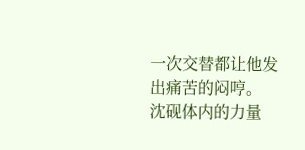一次交替都让他发出痛苦的闷哼。
沈砚体内的力量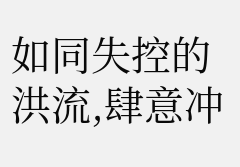如同失控的洪流,肆意冲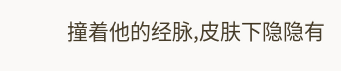撞着他的经脉,皮肤下隐隐有